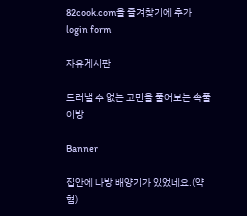82cook.com을 즐겨찾기에 추가
login form

자유게시판

드러낼 수 없는 고민을 풀어보는 속풀이방

Banner

집안에 나방 배양기가 있었네요.(약혐)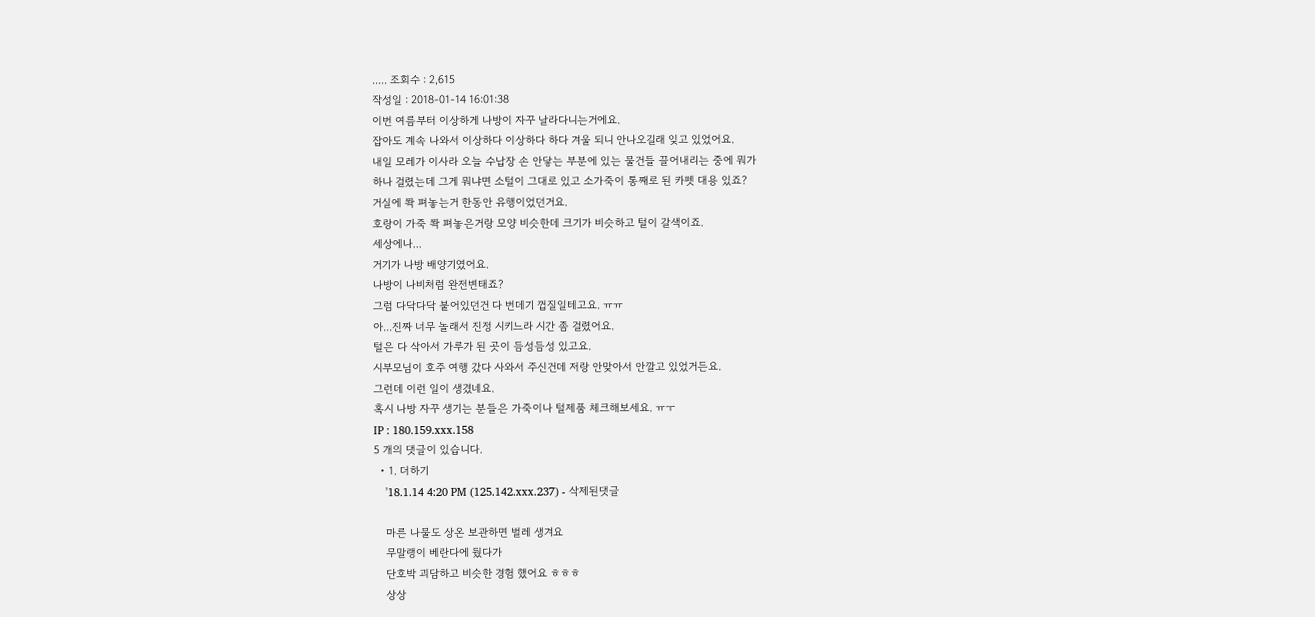..... 조회수 : 2,615
작성일 : 2018-01-14 16:01:38
이번 여름부터 이상하게 나방이 자꾸 날라다니는거에요.
잡아도 계속 나와서 이상하다 이상하다 하다 겨울 되니 안나오길래 잊고 있었어요.
내일 모레가 이사라 오늘 수납장 손 안닿는 부분에 있는 물건들 끌어내리는 중에 뭐가
하나 걸렸는데 그게 뭐냐면 소털이 그대로 있고 소가죽이 통째로 된 카펫 대용 있죠?
거실에 쫙 펴놓는거 한동안 유행이었던거요.
호랑이 가죽 쫙 펴놓은거랑 모양 비슷한데 크기가 비슷하고 털이 갈색이죠.
세상에나...
거기가 나방 배양기였어요.
나방이 나비처럼 완전변태죠?
그럼 다닥다닥 붙어있던건 다 번데기 껍질일테고요. ㅠㅠ
아...진짜 너무 놀래서 진정 시키느라 시간 좀 걸렸어요.
털은 다 삭아서 가루가 된 곳이 듬성듬성 있고요.
시부모님이 호주 여행 갔다 사와서 주신건데 저랑 안맞아서 안깔고 있었거든요.
그런데 이런 일이 생겼네요.
혹시 나방 자꾸 생기는 분들은 가죽이나 털제품 체크해보세요. ㅠㅜ
IP : 180.159.xxx.158
5 개의 댓글이 있습니다.
  • 1. 더하기
    '18.1.14 4:20 PM (125.142.xxx.237) - 삭제된댓글

    마른 나물도 상온 보관하면 벌레 생겨요
    무말랭이 베란다에 뒀다가
    단호박 괴담하고 비슷한 경험 했어요 ㅎㅎㅎ
    상상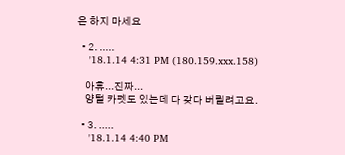은 하지 마세요

  • 2. .....
    '18.1.14 4:31 PM (180.159.xxx.158)

    아휴...진짜...
    양털 카펫도 있는데 다 갖다 버릴려고요.

  • 3. .....
    '18.1.14 4:40 PM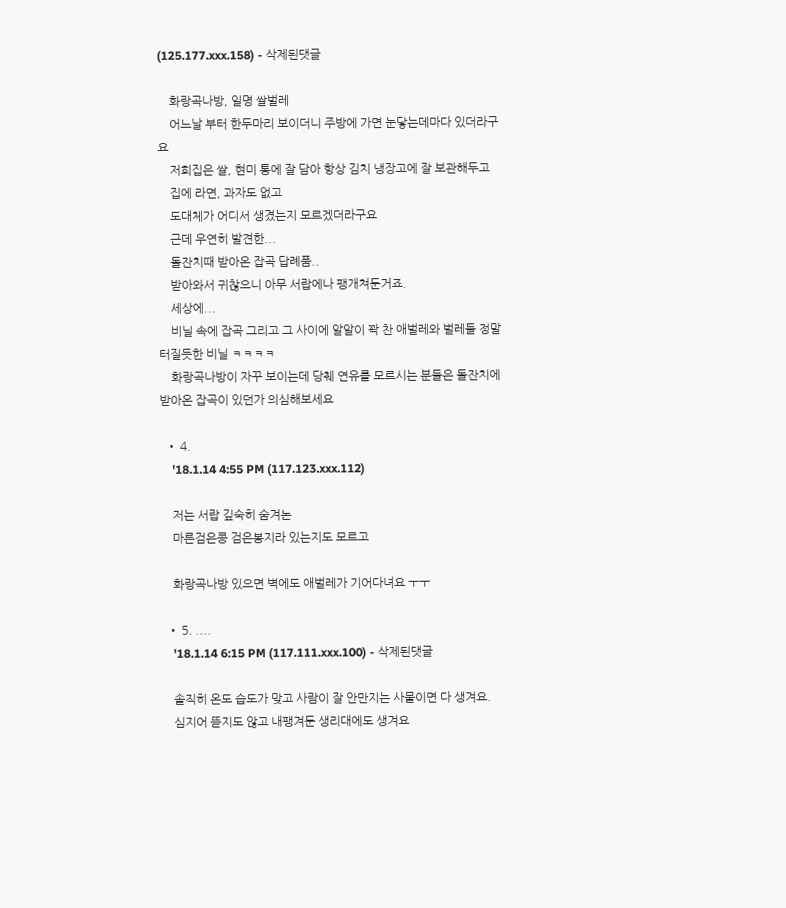(125.177.xxx.158) - 삭제된댓글

    화랑곡나방, 일명 쌀벌레
    어느날 부터 한두마리 보이더니 주방에 가면 눈닿는데마다 있더라구요
    저희집은 쌀, 현미 통에 잘 담아 항상 김치 냉장고에 잘 보관해두고
    집에 라면, 과자도 없고
    도대체가 어디서 생겼는지 모르겠더라구요
    근데 우연히 발견한...
    돌잔치때 받아온 잡곡 답례품..
    받아와서 귀찮으니 아무 서랍에나 팽개쳐둔거죠.
    세상에...
    비닐 속에 잡곡 그리고 그 사이에 알알이 꽉 찬 애벌레와 벌레들 정말 터질듯한 비닐 ㅋㅋㅋㅋ
    화랑곡나방이 자꾸 보이는데 당췌 연유를 모르시는 분들은 돌잔치에 받아온 잡곡이 있던가 의심해보세요

  • 4.
    '18.1.14 4:55 PM (117.123.xxx.112)

    저는 서랍 깊숙히 숨겨논
    마른검은콩 검은봉지라 있는지도 모르고

    화랑곡나방 있으면 벽에도 애벌레가 기어다녀요 ㅜㅜ

  • 5. ....
    '18.1.14 6:15 PM (117.111.xxx.100) - 삭제된댓글

    솔직히 온도 습도가 맞고 사람이 잘 안만지는 사물이면 다 생겨요.
    심지어 뜯지도 않고 내팽겨둔 생리대에도 생겨요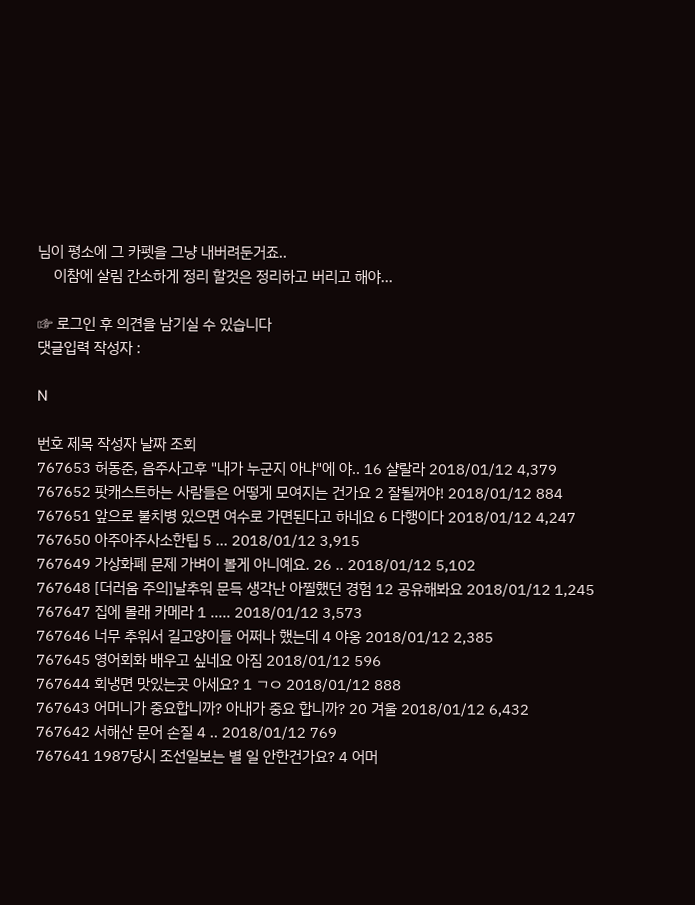님이 평소에 그 카펫을 그냥 내버려둔거죠..
    이참에 살림 간소하게 정리 할것은 정리하고 버리고 해야...

☞ 로그인 후 의견을 남기실 수 있습니다
댓글입력 작성자 :

N

번호 제목 작성자 날짜 조회
767653 허동준, 음주사고후 "내가 누군지 아냐"에 야.. 16 샬랄라 2018/01/12 4,379
767652 팟캐스트하는 사람들은 어떻게 모여지는 건가요 2 잘될꺼야! 2018/01/12 884
767651 앞으로 불치병 있으면 여수로 가면된다고 하네요 6 다행이다 2018/01/12 4,247
767650 아주아주사소한팁 5 ... 2018/01/12 3,915
767649 가상화폐 문제 가벼이 볼게 아니예요. 26 .. 2018/01/12 5,102
767648 [더러움 주의]날추워 문득 생각난 아찔했던 경험 12 공유해봐요 2018/01/12 1,245
767647 집에 몰래 카메라 1 ..... 2018/01/12 3,573
767646 너무 추워서 길고양이들 어쩌나 했는데 4 야옹 2018/01/12 2,385
767645 영어회화 배우고 싶네요 아짐 2018/01/12 596
767644 회냉면 맛있는곳 아세요? 1 ㄱㅇ 2018/01/12 888
767643 어머니가 중요합니까? 아내가 중요 합니까? 20 겨울 2018/01/12 6,432
767642 서해산 문어 손질 4 .. 2018/01/12 769
767641 1987당시 조선일보는 별 일 안한건가요? 4 어머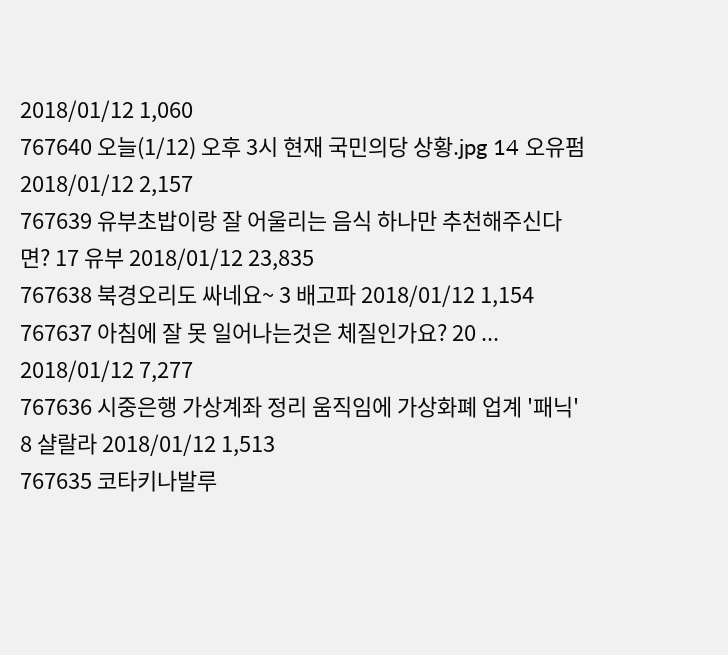2018/01/12 1,060
767640 오늘(1/12) 오후 3시 현재 국민의당 상황.jpg 14 오유펌 2018/01/12 2,157
767639 유부초밥이랑 잘 어울리는 음식 하나만 추천해주신다면? 17 유부 2018/01/12 23,835
767638 북경오리도 싸네요~ 3 배고파 2018/01/12 1,154
767637 아침에 잘 못 일어나는것은 체질인가요? 20 ... 2018/01/12 7,277
767636 시중은행 가상계좌 정리 움직임에 가상화폐 업계 '패닉' 8 샬랄라 2018/01/12 1,513
767635 코타키나발루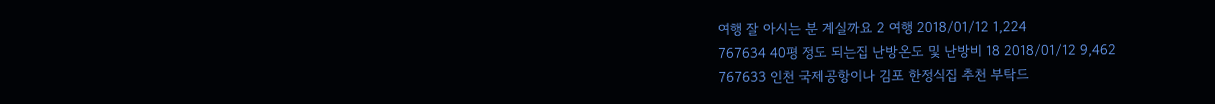여행 잘 아시는 분 계실까요 2 여행 2018/01/12 1,224
767634 40평 정도 되는집 난방온도 및 난방비 18 2018/01/12 9,462
767633 인천 국제공항이나 김포 한정식집 추천 부탁드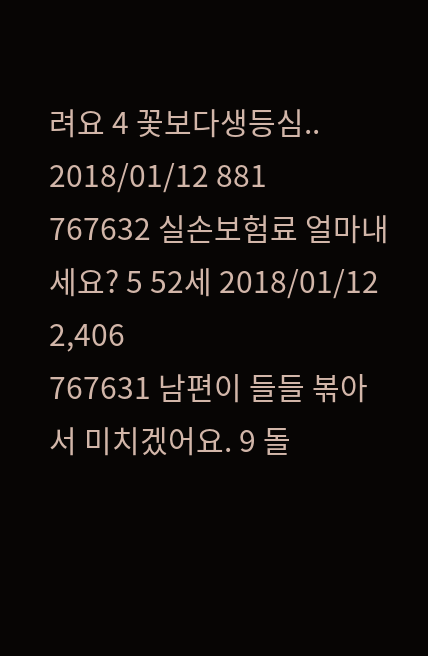려요 4 꽃보다생등심.. 2018/01/12 881
767632 실손보험료 얼마내세요? 5 52세 2018/01/12 2,406
767631 남편이 들들 볶아서 미치겠어요. 9 돌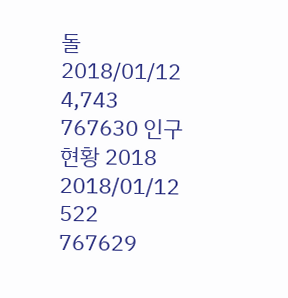돌 2018/01/12 4,743
767630 인구현황 2018 2018/01/12 522
767629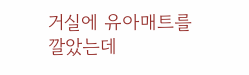거실에 유아매트를 깔았는데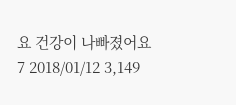요 건강이 나빠졌어요 7 2018/01/12 3,149